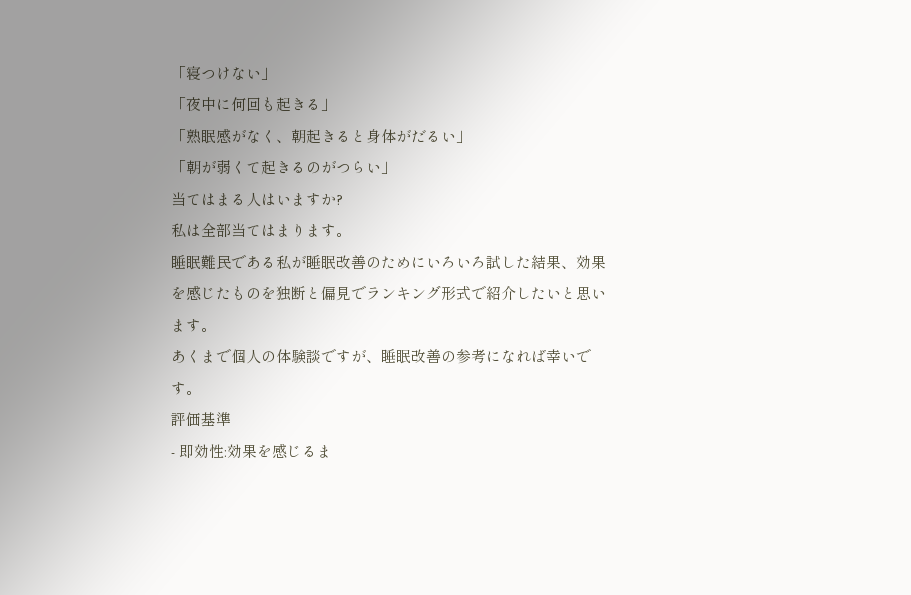「寝つけない」
「夜中に何回も起きる」
「熟眠感がなく、朝起きると身体がだるい」
「朝が弱くて起きるのがつらい」
当てはまる人はいますか?
私は全部当てはまります。
睡眠難民である私が睡眠改善のためにいろいろ試した結果、効果を感じたものを独断と偏見でランキング形式で紹介したいと思います。
あくまで個人の体験談ですが、睡眠改善の参考になれば幸いです。
評価基準
- 即効性:効果を感じるま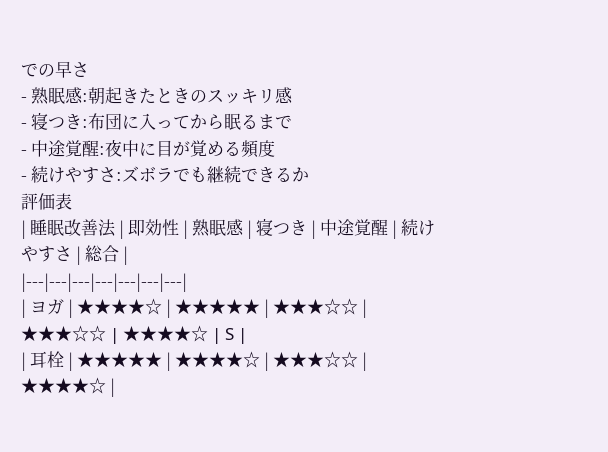での早さ
- 熟眠感:朝起きたときのスッキリ感
- 寝つき:布団に入ってから眠るまで
- 中途覚醒:夜中に目が覚める頻度
- 続けやすさ:ズボラでも継続できるか
評価表
| 睡眠改善法 | 即効性 | 熟眠感 | 寝つき | 中途覚醒 | 続けやすさ | 総合 |
|---|---|---|---|---|---|---|
| ヨガ | ★★★★☆ | ★★★★★ | ★★★☆☆ | ★★★☆☆ | ★★★★☆ | S |
| 耳栓 | ★★★★★ | ★★★★☆ | ★★★☆☆ | ★★★★☆ |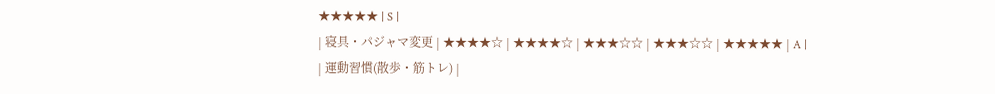★★★★★ | S |
| 寝具・パジャマ変更 | ★★★★☆ | ★★★★☆ | ★★★☆☆ | ★★★☆☆ | ★★★★★ | A |
| 運動習慣(散歩・筋トレ) |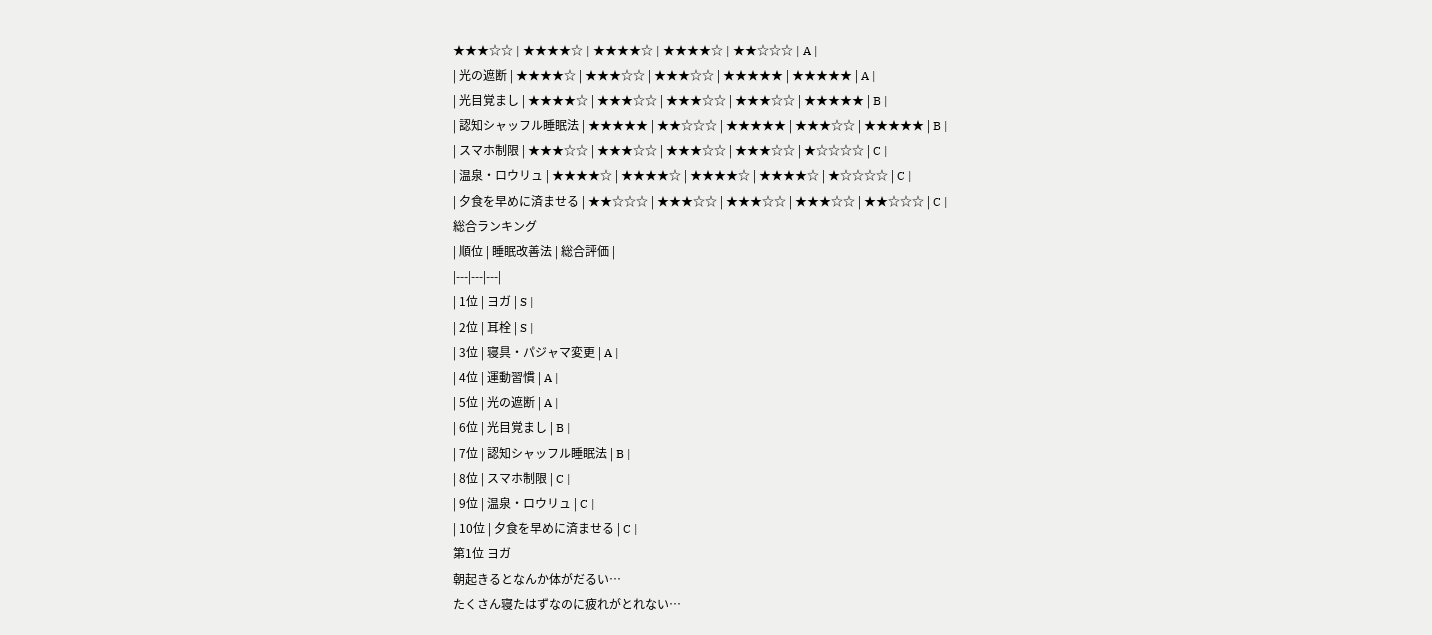★★★☆☆ | ★★★★☆ | ★★★★☆ | ★★★★☆ | ★★☆☆☆ | A |
| 光の遮断 | ★★★★☆ | ★★★☆☆ | ★★★☆☆ | ★★★★★ | ★★★★★ | A |
| 光目覚まし | ★★★★☆ | ★★★☆☆ | ★★★☆☆ | ★★★☆☆ | ★★★★★ | B |
| 認知シャッフル睡眠法 | ★★★★★ | ★★☆☆☆ | ★★★★★ | ★★★☆☆ | ★★★★★ | B |
| スマホ制限 | ★★★☆☆ | ★★★☆☆ | ★★★☆☆ | ★★★☆☆ | ★☆☆☆☆ | C |
| 温泉・ロウリュ | ★★★★☆ | ★★★★☆ | ★★★★☆ | ★★★★☆ | ★☆☆☆☆ | C |
| 夕食を早めに済ませる | ★★☆☆☆ | ★★★☆☆ | ★★★☆☆ | ★★★☆☆ | ★★☆☆☆ | C |
総合ランキング
| 順位 | 睡眠改善法 | 総合評価 |
|---|---|---|
| 1位 | ヨガ | S |
| 2位 | 耳栓 | S |
| 3位 | 寝具・パジャマ変更 | A |
| 4位 | 運動習慣 | A |
| 5位 | 光の遮断 | A |
| 6位 | 光目覚まし | B |
| 7位 | 認知シャッフル睡眠法 | B |
| 8位 | スマホ制限 | C |
| 9位 | 温泉・ロウリュ | C |
| 10位 | 夕食を早めに済ませる | C |
第1位 ヨガ
朝起きるとなんか体がだるい…
たくさん寝たはずなのに疲れがとれない…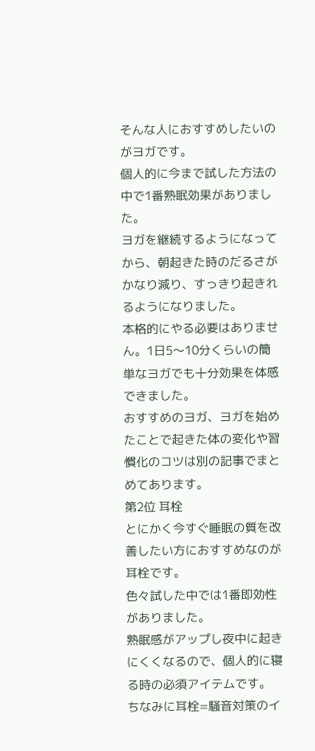そんな人におすすめしたいのがヨガです。
個人的に今まで試した方法の中で1番熟眠効果がありました。
ヨガを継続するようになってから、朝起きた時のだるさがかなり減り、すっきり起きれるようになりました。
本格的にやる必要はありません。1日5〜10分くらいの簡単なヨガでも十分効果を体感できました。
おすすめのヨガ、ヨガを始めたことで起きた体の変化や習慣化のコツは別の記事でまとめてあります。
第2位 耳栓
とにかく今すぐ睡眠の質を改善したい方におすすめなのが耳栓です。
色々試した中では1番即効性がありました。
熟眠感がアップし夜中に起きにくくなるので、個人的に寝る時の必須アイテムです。
ちなみに耳栓=騒音対策のイ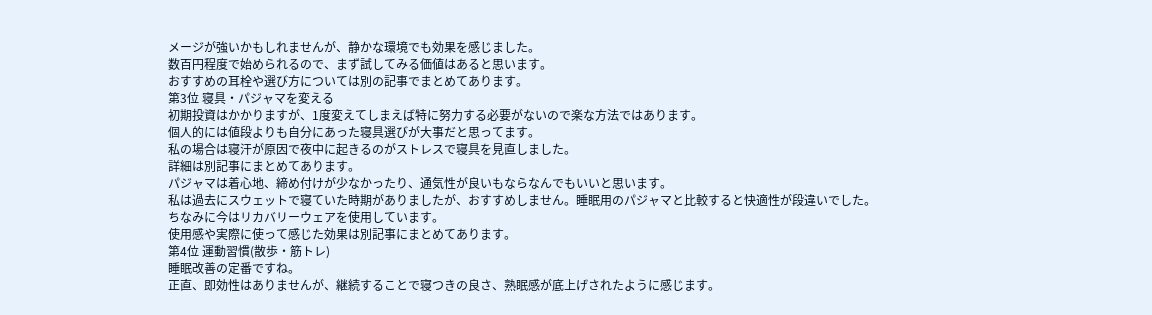メージが強いかもしれませんが、静かな環境でも効果を感じました。
数百円程度で始められるので、まず試してみる価値はあると思います。
おすすめの耳栓や選び方については別の記事でまとめてあります。
第3位 寝具・パジャマを変える
初期投資はかかりますが、1度変えてしまえば特に努力する必要がないので楽な方法ではあります。
個人的には値段よりも自分にあった寝具選びが大事だと思ってます。
私の場合は寝汗が原因で夜中に起きるのがストレスで寝具を見直しました。
詳細は別記事にまとめてあります。
パジャマは着心地、締め付けが少なかったり、通気性が良いもならなんでもいいと思います。
私は過去にスウェットで寝ていた時期がありましたが、おすすめしません。睡眠用のパジャマと比較すると快適性が段違いでした。
ちなみに今はリカバリーウェアを使用しています。
使用感や実際に使って感じた効果は別記事にまとめてあります。
第4位 運動習慣(散歩・筋トレ)
睡眠改善の定番ですね。
正直、即効性はありませんが、継続することで寝つきの良さ、熟眠感が底上げされたように感じます。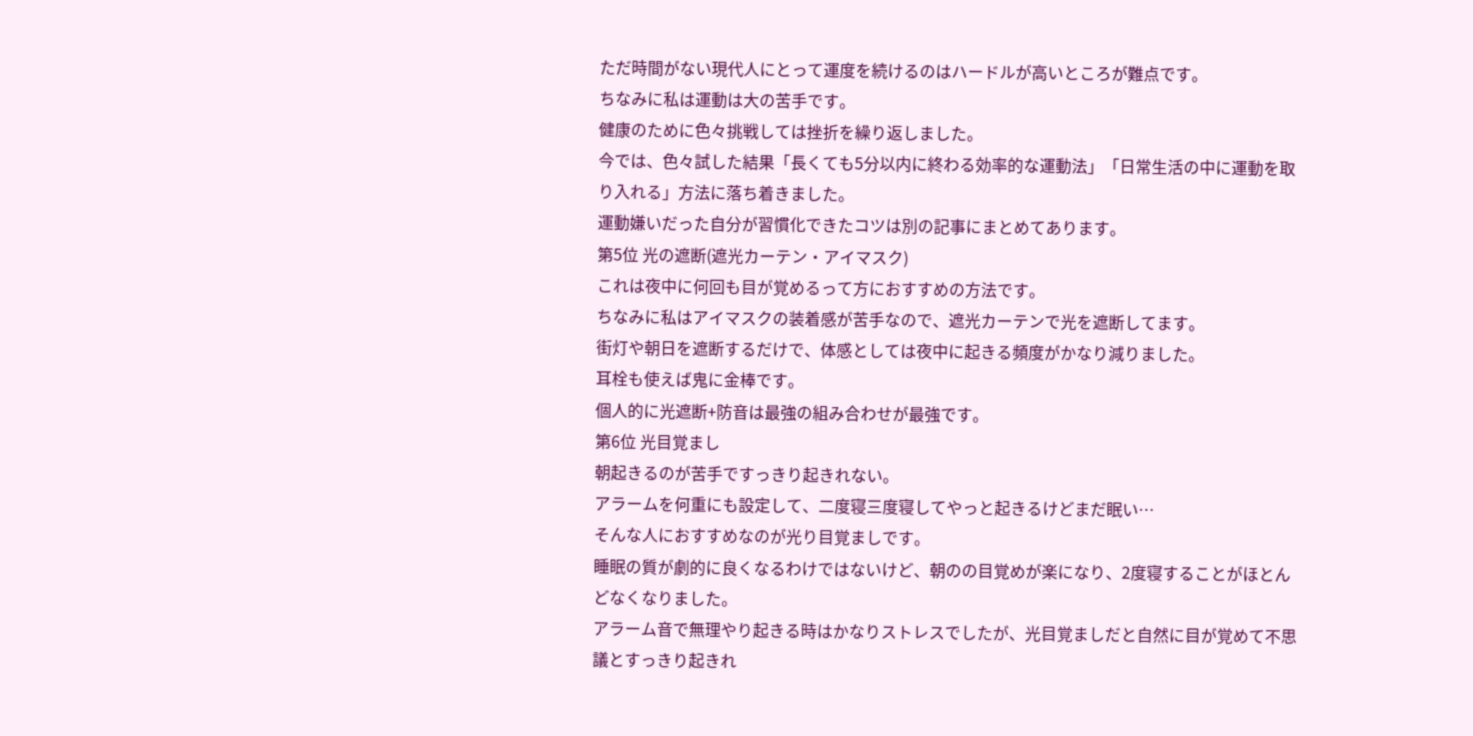ただ時間がない現代人にとって運度を続けるのはハードルが高いところが難点です。
ちなみに私は運動は大の苦手です。
健康のために色々挑戦しては挫折を繰り返しました。
今では、色々試した結果「長くても5分以内に終わる効率的な運動法」「日常生活の中に運動を取り入れる」方法に落ち着きました。
運動嫌いだった自分が習慣化できたコツは別の記事にまとめてあります。
第5位 光の遮断(遮光カーテン・アイマスク)
これは夜中に何回も目が覚めるって方におすすめの方法です。
ちなみに私はアイマスクの装着感が苦手なので、遮光カーテンで光を遮断してます。
街灯や朝日を遮断するだけで、体感としては夜中に起きる頻度がかなり減りました。
耳栓も使えば鬼に金棒です。
個人的に光遮断+防音は最強の組み合わせが最強です。
第6位 光目覚まし
朝起きるのが苦手ですっきり起きれない。
アラームを何重にも設定して、二度寝三度寝してやっと起きるけどまだ眠い…
そんな人におすすめなのが光り目覚ましです。
睡眠の質が劇的に良くなるわけではないけど、朝のの目覚めが楽になり、2度寝することがほとんどなくなりました。
アラーム音で無理やり起きる時はかなりストレスでしたが、光目覚ましだと自然に目が覚めて不思議とすっきり起きれ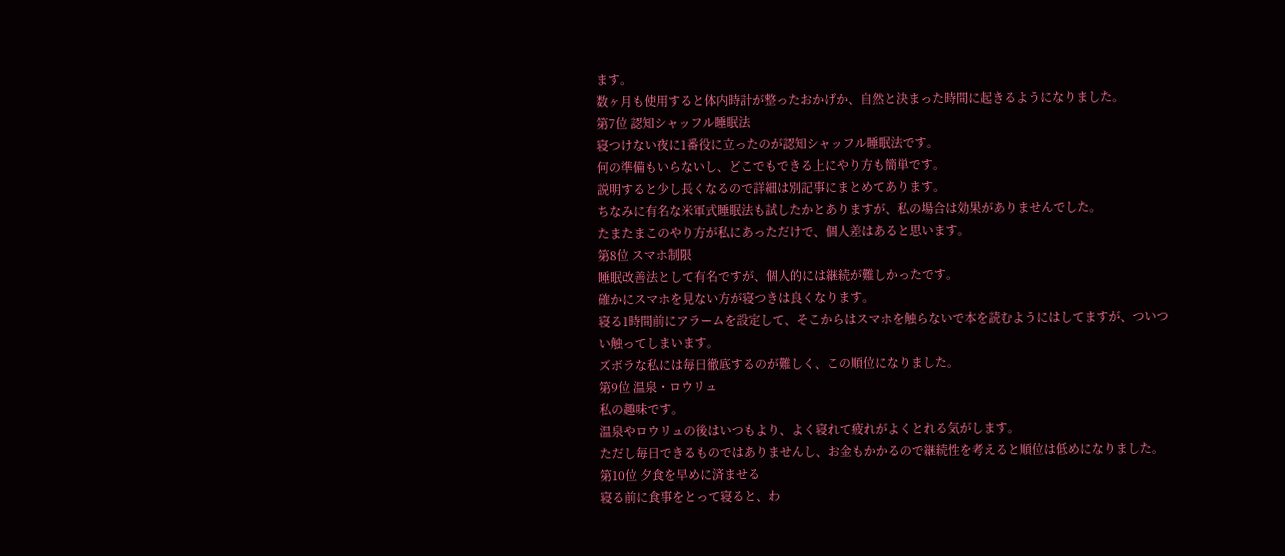ます。
数ヶ月も使用すると体内時計が整ったおかげか、自然と決まった時間に起きるようになりました。
第7位 認知シャッフル睡眠法
寝つけない夜に1番役に立ったのが認知シャッフル睡眠法です。
何の準備もいらないし、どこでもできる上にやり方も簡単です。
説明すると少し長くなるので詳細は別記事にまとめてあります。
ちなみに有名な米軍式睡眠法も試したかとありますが、私の場合は効果がありませんでした。
たまたまこのやり方が私にあっただけで、個人差はあると思います。
第8位 スマホ制限
睡眠改善法として有名ですが、個人的には継続が難しかったです。
確かにスマホを見ない方が寝つきは良くなります。
寝る1時間前にアラームを設定して、そこからはスマホを触らないで本を読むようにはしてますが、ついつい触ってしまいます。
ズボラな私には毎日徹底するのが難しく、この順位になりました。
第9位 温泉・ロウリュ
私の趣味です。
温泉やロウリュの後はいつもより、よく寝れて疲れがよくとれる気がします。
ただし毎日できるものではありませんし、お金もかかるので継続性を考えると順位は低めになりました。
第10位 夕食を早めに済ませる
寝る前に食事をとって寝ると、わ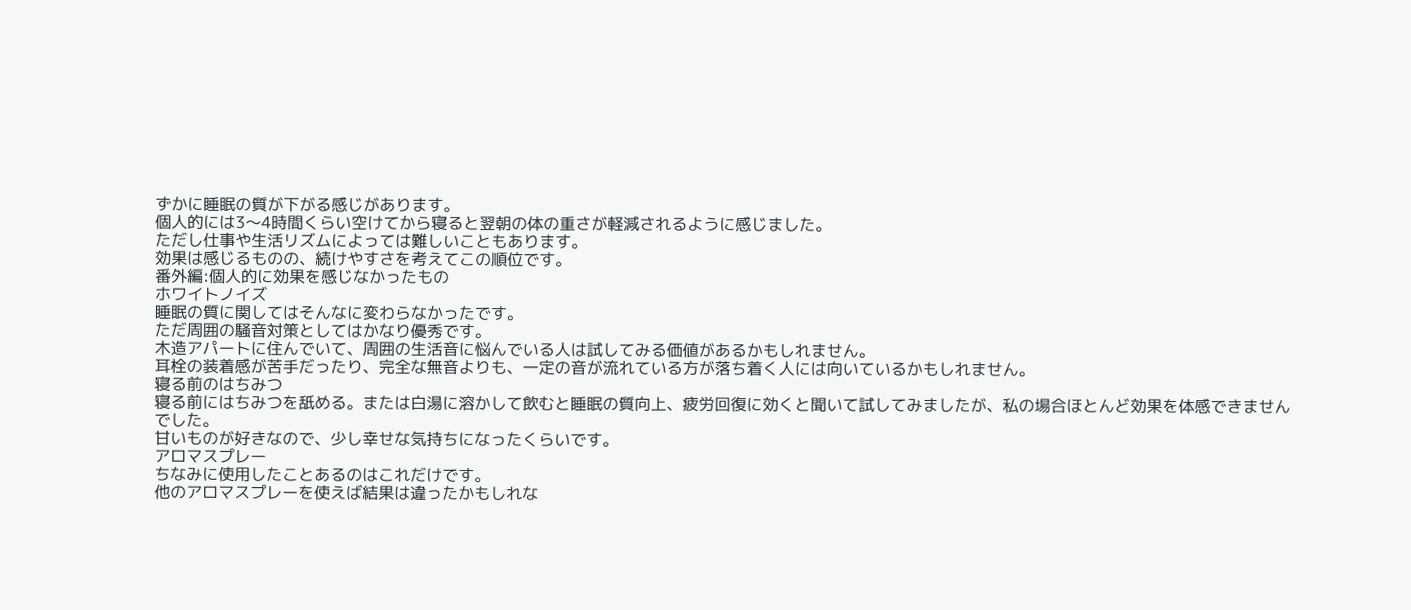ずかに睡眠の質が下がる感じがあります。
個人的には3〜4時間くらい空けてから寝ると翌朝の体の重さが軽減されるように感じました。
ただし仕事や生活リズムによっては難しいこともあります。
効果は感じるものの、続けやすさを考えてこの順位です。
番外編:個人的に効果を感じなかったもの
ホワイトノイズ
睡眠の質に関してはそんなに変わらなかったです。
ただ周囲の騒音対策としてはかなり優秀です。
木造アパートに住んでいて、周囲の生活音に悩んでいる人は試してみる価値があるかもしれません。
耳栓の装着感が苦手だったり、完全な無音よりも、一定の音が流れている方が落ち着く人には向いているかもしれません。
寝る前のはちみつ
寝る前にはちみつを舐める。または白湯に溶かして飲むと睡眠の質向上、疲労回復に効くと聞いて試してみましたが、私の場合ほとんど効果を体感できませんでした。
甘いものが好きなので、少し幸せな気持ちになったくらいです。
アロマスプレー
ちなみに使用したことあるのはこれだけです。
他のアロマスプレーを使えば結果は違ったかもしれな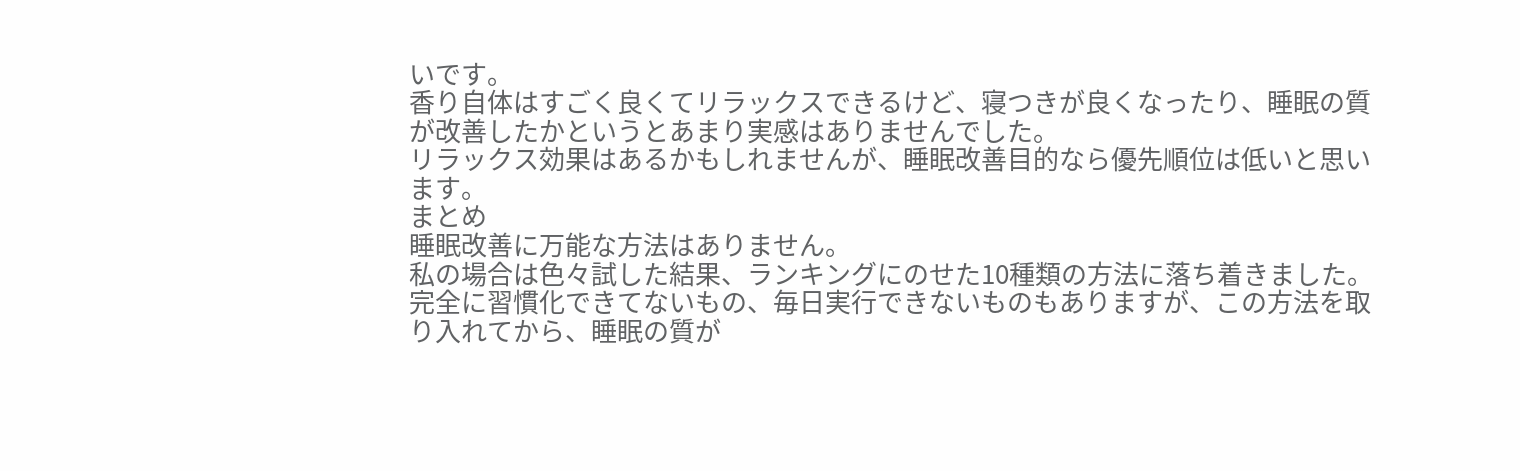いです。
香り自体はすごく良くてリラックスできるけど、寝つきが良くなったり、睡眠の質が改善したかというとあまり実感はありませんでした。
リラックス効果はあるかもしれませんが、睡眠改善目的なら優先順位は低いと思います。
まとめ
睡眠改善に万能な方法はありません。
私の場合は色々試した結果、ランキングにのせた10種類の方法に落ち着きました。
完全に習慣化できてないもの、毎日実行できないものもありますが、この方法を取り入れてから、睡眠の質が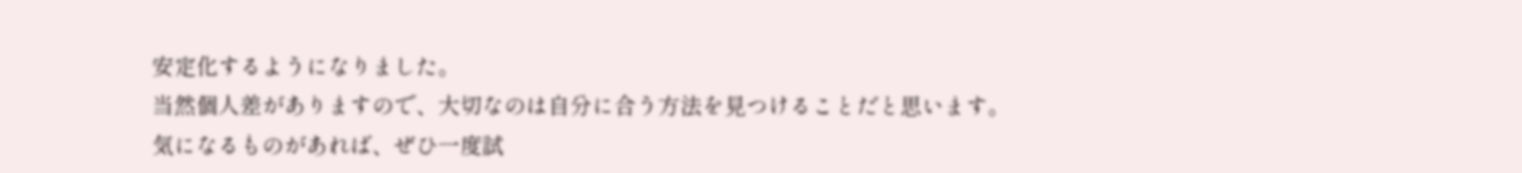安定化するようになりました。
当然個人差がありますので、大切なのは自分に合う方法を見つけることだと思います。
気になるものがあれば、ぜひ一度試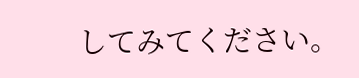してみてください。